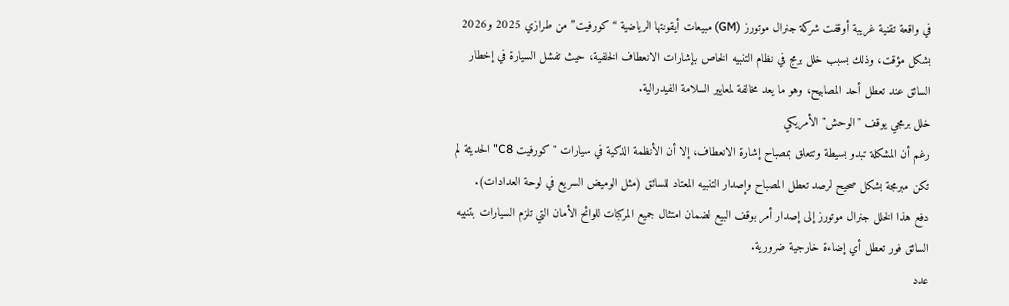في واقعة تقنية غريبة أوقفت شركة جنرال موتورز (GM) مبيعات أيقونتها الرياضية “كورفيت” من طرازي 2025 و2026 بشكل مؤقت، وذلك بسبب خلل برمج في نظام التنبيه الخاص بإشارات الانعطاف الخلفية، حيث تفشل السيارة في إخطار السائق عند تعطل أحد المصابيح، وهو ما يعد مخالفة لمعايير السلامة الفيدرالية.
خلل برمجي يوقف "الوحش" الأمريكي
رغم أن المشكلة تبدو بسيطة وتتعلق بمصباح إشارة الانعطاف، إلا أن الأنظمة الذكية في سيارات "كورفيت C8" الحديثة لم تكن مبرمجة بشكل صحيح لرصد تعطل المصباح وإصدار التنبيه المعتاد للسائق (مثل الوميض السريع في لوحة العدادات).
دفع هذا الخلل جنرال موتورز إلى إصدار أمر بوقف البيع لضمان امتثال جميع المركبات للوائح الأمان التي تلزم السيارات بتنبيه السائق فور تعطل أي إضاءة خارجية ضرورية.
عدد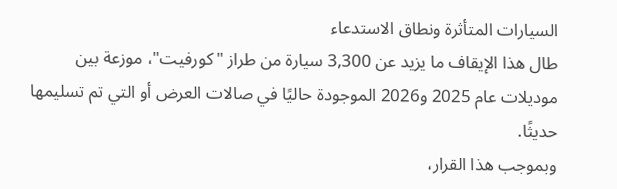السيارات المتأثرة ونطاق الاستدعاء
طال هذا الإيقاف ما يزيد عن 3,300 سيارة من طراز "كورفيت"، موزعة بين موديلات عام 2025 و2026 الموجودة حاليًا في صالات العرض أو التي تم تسليمها حديثًا.
وبموجب هذا القرار،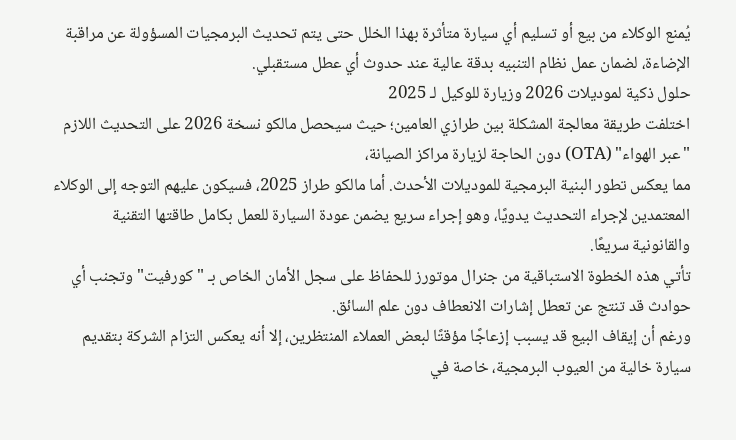يُمنع الوكلاء من بيع أو تسليم أي سيارة متأثرة بهذا الخلل حتى يتم تحديث البرمجيات المسؤولة عن مراقبة الإضاءة، لضمان عمل نظام التنبيه بدقة عالية عند حدوث أي عطل مستقبلي.
حلول ذكية لموديلات 2026 وزيارة للوكيل لـ 2025
اختلفت طريقة معالجة المشكلة بين طرازي العامين؛ حيث سيحصل مالكو نسخة 2026 على التحديث اللازم "عبر الهواء" (OTA) دون الحاجة لزيارة مراكز الصيانة،
مما يعكس تطور البنية البرمجية للموديلات الأحدث. أما مالكو طراز 2025، فسيكون عليهم التوجه إلى الوكلاء المعتمدين لإجراء التحديث يدويًا، وهو إجراء سريع يضمن عودة السيارة للعمل بكامل طاقتها التقنية والقانونية سريعًا.
تأتي هذه الخطوة الاستباقية من جنرال موتورز للحفاظ على سجل الأمان الخاص بـ "كورفيت" وتجنب أي حوادث قد تنتج عن تعطل إشارات الانعطاف دون علم السائق.
ورغم أن إيقاف البيع قد يسبب إزعاجًا مؤقتًا لبعض العملاء المنتظرين، إلا أنه يعكس التزام الشركة بتقديم سيارة خالية من العيوب البرمجية، خاصة في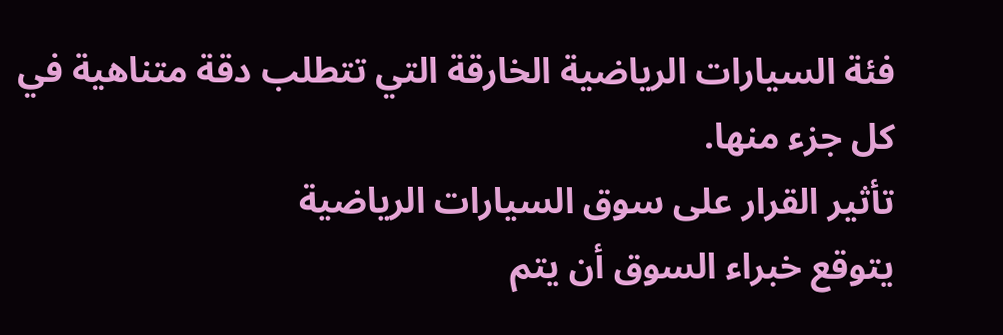فئة السيارات الرياضية الخارقة التي تتطلب دقة متناهية في كل جزء منها.
تأثير القرار على سوق السيارات الرياضية
يتوقع خبراء السوق أن يتم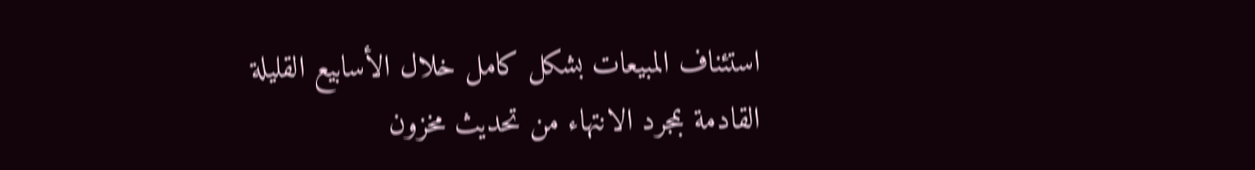استئناف المبيعات بشكل كامل خلال الأسابيع القليلة القادمة بمجرد الانتهاء من تحديث مخزون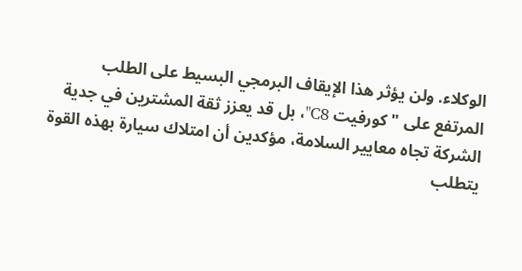الوكلاء. ولن يؤثر هذا الإيقاف البرمجي البسيط على الطلب المرتفع على "كورفيت C8"، بل قد يعزز ثقة المشترين في جدية الشركة تجاه معايير السلامة، مؤكدين أن امتلاك سيارة بهذه القوة يتطلب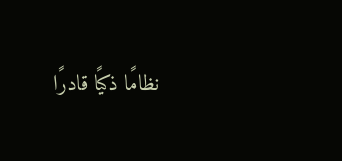نظامًا ذكيًا قادرًا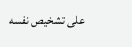على تشخيص نفسه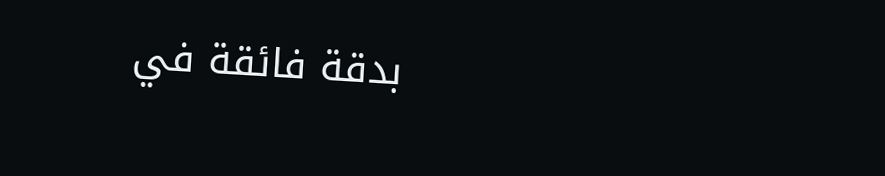بدقة فائقة في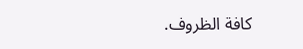كافة الظروف.